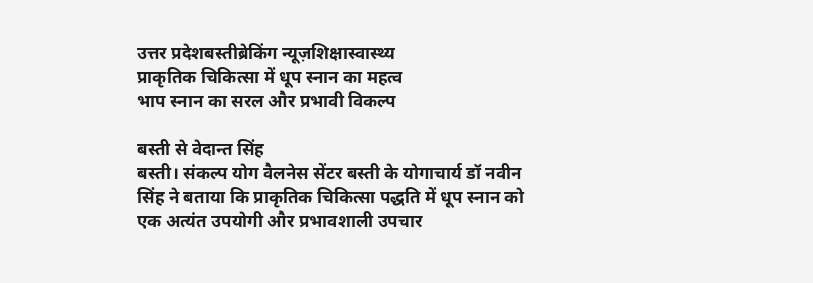उत्तर प्रदेशबस्तीब्रेकिंग न्यूज़शिक्षास्वास्थ्य
प्राकृतिक चिकित्सा में धूप स्नान का महत्व
भाप स्नान का सरल और प्रभावी विकल्प

बस्ती से वेदान्त सिंह
बस्ती। संकल्प योग वैलनेस सेंटर बस्ती के योगाचार्य डॉ नवीन सिंह ने बताया कि प्राकृतिक चिकित्सा पद्धति में धूप स्नान को एक अत्यंत उपयोगी और प्रभावशाली उपचार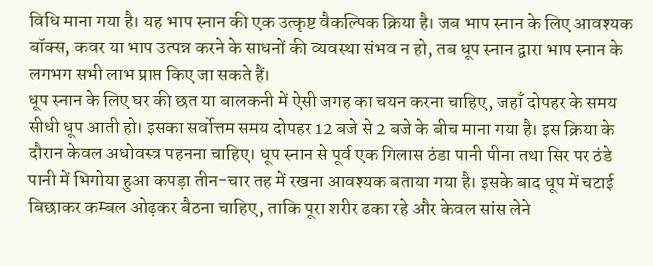विधि माना गया है। यह भाप स्नान की एक उत्कृष्ट वैकल्पिक क्रिया है। जब भाप स्नान के लिए आवश्यक बॉक्स, कवर या भाप उत्पन्न करने के साधनों की व्यवस्था संभव न हो, तब धूप स्नान द्वारा भाप स्नान के लगभग सभी लाभ प्राप्त किए जा सकते हैं।
धूप स्नान के लिए घर की छत या बालकनी में ऐसी जगह का चयन करना चाहिए, जहाँ दोपहर के समय सीधी धूप आती हो। इसका सर्वोत्तम समय दोपहर 12 बजे से 2 बजे के बीच माना गया है। इस क्रिया के दौरान केवल अधोवस्त्र पहनना चाहिए। धूप स्नान से पूर्व एक गिलास ठंडा पानी पीना तथा सिर पर ठंडे पानी में भिगोया हुआ कपड़ा तीन-चार तह में रखना आवश्यक बताया गया है। इसके बाद धूप में चटाई बिछाकर कम्बल ओढ़कर बैठना चाहिए, ताकि पूरा शरीर ढका रहे और केवल सांस लेने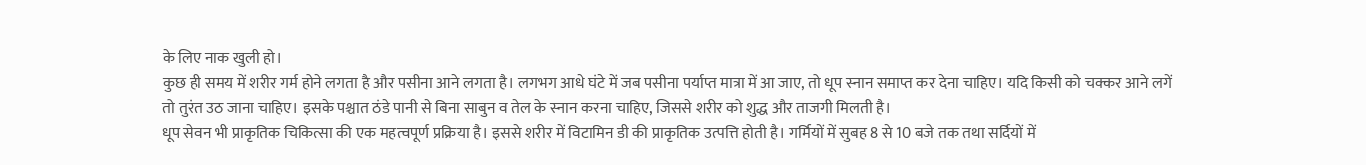के लिए नाक खुली हो।
कुछ ही समय में शरीर गर्म होने लगता है और पसीना आने लगता है। लगभग आधे घंटे में जब पसीना पर्याप्त मात्रा में आ जाए, तो धूप स्नान समाप्त कर देना चाहिए। यदि किसी को चक्कर आने लगें तो तुरंत उठ जाना चाहिए। इसके पश्चात ठंडे पानी से बिना साबुन व तेल के स्नान करना चाहिए, जिससे शरीर को शुद्ध और ताजगी मिलती है।
धूप सेवन भी प्राकृतिक चिकित्सा की एक महत्वपूर्ण प्रक्रिया है। इससे शरीर में विटामिन डी की प्राकृतिक उत्पत्ति होती है। गर्मियों में सुबह 8 से 10 बजे तक तथा सर्दियों में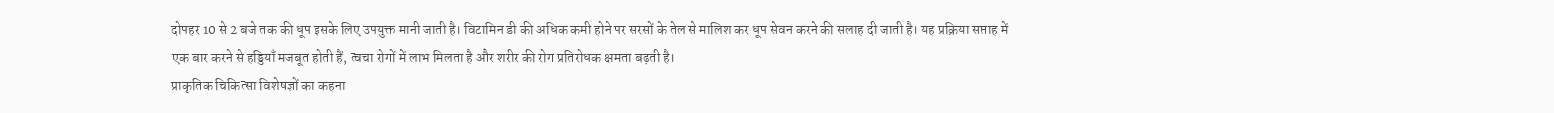दोपहर 10 से 2 बजे तक की धूप इसके लिए उपयुक्त मानी जाती है। विटामिन डी की अधिक कमी होने पर सरसों के तेल से मालिश कर धूप सेवन करने की सलाह दी जाती है। यह प्रक्रिया सप्ताह में एक बार करने से हड्डियाँ मजबूत होती हैं, त्वचा रोगों में लाभ मिलता है और शरीर की रोग प्रतिरोधक क्षमता बढ़ती है।
प्राकृतिक चिकित्सा विशेषज्ञों का कहना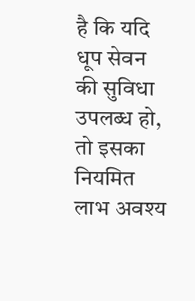है कि यदि धूप सेवन की सुविधा उपलब्ध हो, तो इसका नियमित लाभ अवश्य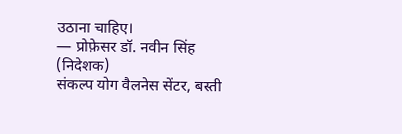उठाना चाहिए।
— प्रोफ़ेसर डॉ. नवीन सिंह
(निदेशक)
संकल्प योग वैलनेस सेंटर, बस्ती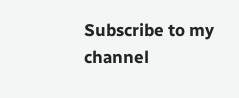Subscribe to my channel